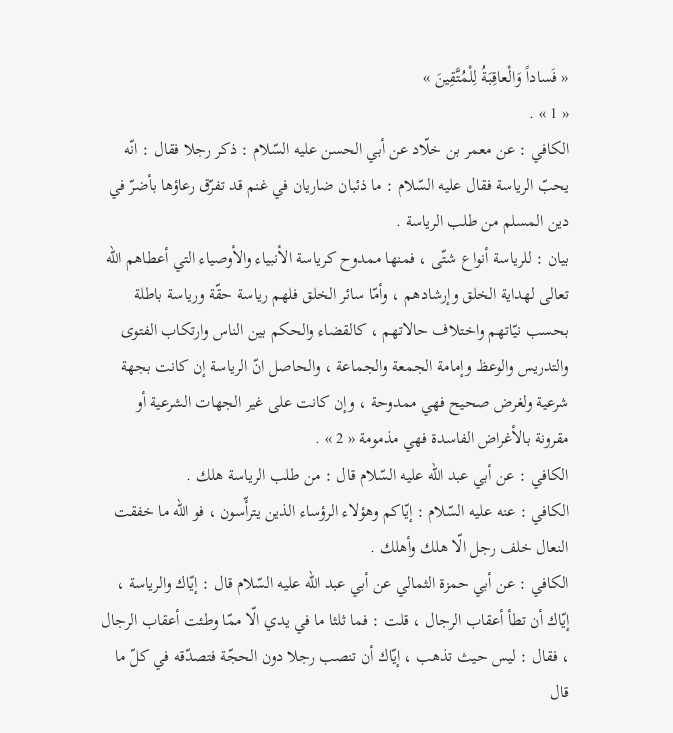« فَساداً وَالْعاقِبَةُ لِلْمُتَّقِينَ »
« 1 » .
الكافي : عن معمر بن خلّاد عن أبي الحسن عليه السّلام : ذكر رجلا فقال : انّه يحبّ الرياسة فقال عليه السّلام : ما ذئبان ضاريان في غنم قد تفرّق رعاؤها بأضرّ في دين المسلم من طلب الرياسة .
بيان : للرياسة أنواع شتّى ، فمنها ممدوح كرياسة الأنبياء والأوصياء التي أعطاهم اللّه تعالى لهداية الخلق وإرشادهم ، وأمّا سائر الخلق فلهم رياسة حقّة ورياسة باطلة بحسب نيّاتهم واختلاف حالاتهم ، كالقضاء والحكم بين الناس وارتكاب الفتوى والتدريس والوعظ وإمامة الجمعة والجماعة ، والحاصل انّ الرياسة إن كانت بجهة شرعية ولغرض صحيح فهي ممدوحة ، وإن كانت على غير الجهات الشرعية أو مقرونة بالأغراض الفاسدة فهي مذمومة « 2 » .
الكافي : عن أبي عبد اللّه عليه السّلام قال : من طلب الرياسة هلك .
الكافي : عنه عليه السّلام : إيّاكم وهؤلاء الرؤساء الذين يترأّسون ، فو اللّه ما خفقت النعال خلف رجل الّا هلك وأهلك .
الكافي : عن أبي حمزة الثمالي عن أبي عبد اللّه عليه السّلام قال : إيّاك والرياسة ، إيّاك أن تطأ أعقاب الرجال ، قلت : فما ثلثا ما في يدي الّا ممّا وطئت أعقاب الرجال ، فقال : ليس حيث تذهب ، إيّاك أن تنصب رجلا دون الحجّة فتصدّقه في كلّ ما قال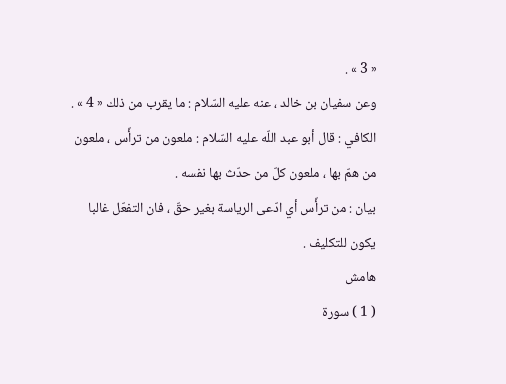« 3 » .
وعن سفيان بن خالد ، عنه عليه السّلام : ما يقرب من ذلك « 4 » .
الكافي : قال أبو عبد اللّه عليه السّلام : ملعون من ترأّس ، ملعون من همّ بها ، ملعون كلّ من حدّث بها نفسه .
بيان : من ترأّس أي ادّعى الرياسة بغير حقّ ، فان التفعّل غالبا يكون للتكليف .
هامش
( 1 ) سورة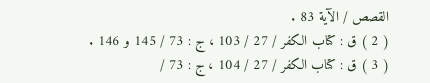القصص / الآية 83 .
( 2 ) ق : كتاب الكفر / 27 / 103 ، ج : 73 / 145 و 146 .
( 3 ) ق : كتاب الكفر / 27 / 104 ، ج : 73 /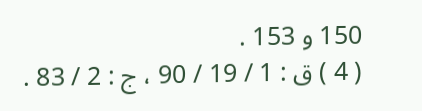150 و 153 .
( 4 ) ق : 1 / 19 / 90 ، ج : 2 / 83 .